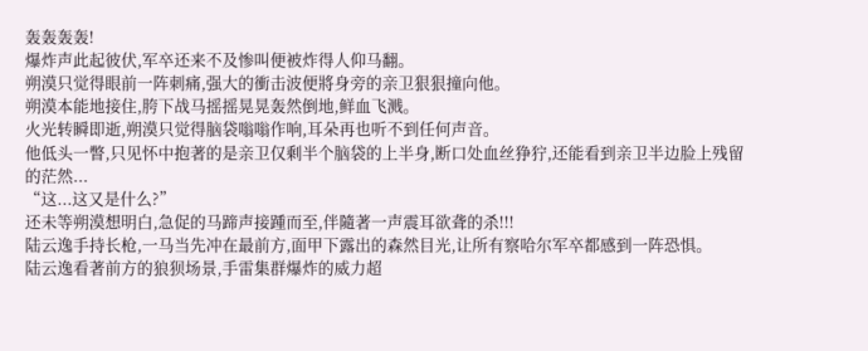轰轰轰轰!
爆炸声此起彼伏,军卒还来不及惨叫便被炸得人仰马翻。
朔漠只觉得眼前一阵刺痛,强大的衝击波便將身旁的亲卫狠狠撞向他。
朔漠本能地接住,胯下战马摇摇晃晃轰然倒地,鲜血飞溅。
火光转瞬即逝,朔漠只觉得脑袋嗡嗡作响,耳朵再也听不到任何声音。
他低头一瞥,只见怀中抱著的是亲卫仅剩半个脑袋的上半身,断口处血丝狰狞,还能看到亲卫半边脸上残留的茫然...
“这...这又是什么?”
还未等朔漠想明白,急促的马蹄声接踵而至,伴隨著一声震耳欲聋的杀!!!
陆云逸手持长枪,一马当先冲在最前方,面甲下露出的森然目光,让所有察哈尔军卒都感到一阵恐惧。
陆云逸看著前方的狼狈场景,手雷集群爆炸的威力超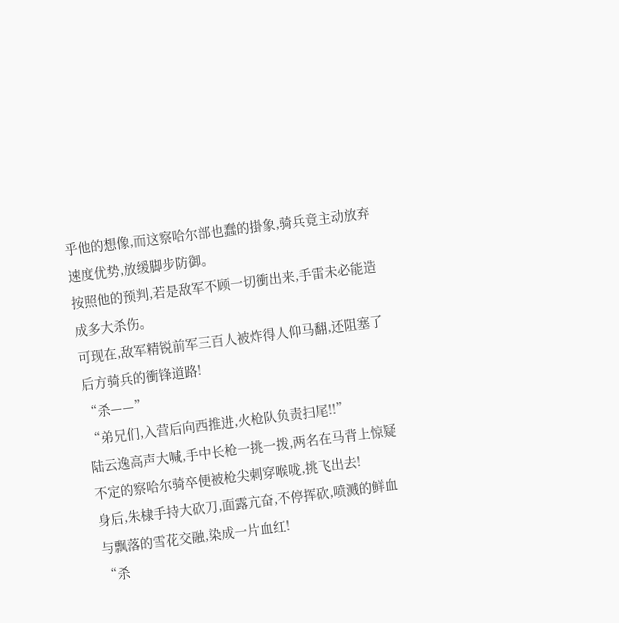乎他的想像,而这察哈尔部也蠢的掛象,骑兵竟主动放弃速度优势,放缓脚步防御。
按照他的预判,若是敌军不顾一切衝出来,手雷未必能造成多大杀伤。
可现在,敌军精锐前军三百人被炸得人仰马翻,还阻塞了后方骑兵的衝锋道路!
“杀——”
“弟兄们,入营后向西推进,火枪队负责扫尾!!”
陆云逸高声大喊,手中长枪一挑一拨,两名在马背上惊疑不定的察哈尔骑卒便被枪尖刺穿喉咙,挑飞出去!
身后,朱棣手持大砍刀,面露亢奋,不停挥砍,喷溅的鲜血与飘落的雪花交融,染成一片血红!
“杀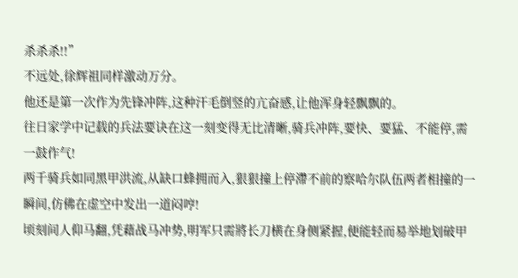杀杀杀!!”
不远处,徐辉祖同样激动万分。
他还是第一次作为先锋冲阵,这种汗毛倒竖的亢奋感,让他浑身轻飘飘的。
往日家学中记载的兵法要诀在这一刻变得无比清晰,骑兵冲阵,要快、要猛、不能停,需一鼓作气!
两千骑兵如同黑甲洪流,从缺口蜂拥而入,狠狠撞上停滯不前的察哈尔队伍两者相撞的一瞬间,仿佛在虚空中发出一道闷哼!
顷刻间人仰马翻,凭藉战马冲势,明军只需將长刀横在身侧紧握,便能轻而易举地划破甲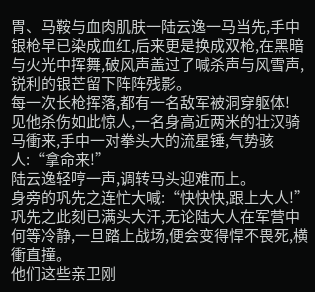胃、马鞍与血肉肌肤一陆云逸一马当先,手中银枪早已染成血红,后来更是换成双枪,在黑暗与火光中挥舞,破风声盖过了喊杀声与风雪声,锐利的银芒留下阵阵残影。
每一次长枪挥落,都有一名敌军被洞穿躯体!
见他杀伤如此惊人,一名身高近两米的壮汉骑马衝来,手中一对拳头大的流星锤,气势骇人:“拿命来!”
陆云逸轻哼一声,调转马头迎难而上。
身旁的巩先之连忙大喊:“快快快,跟上大人!”
巩先之此刻已满头大汗,无论陆大人在军营中何等冷静,一旦踏上战场,便会变得悍不畏死,横衝直撞。
他们这些亲卫刚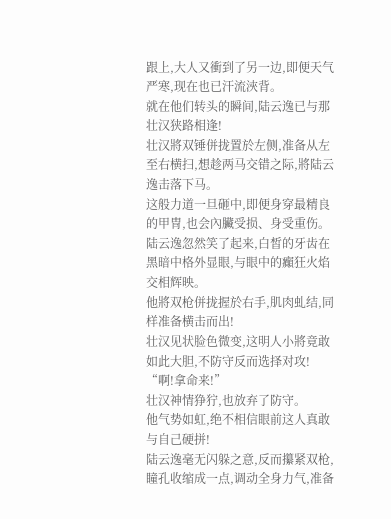跟上,大人又衝到了另一边,即便天气严寒,现在也已汗流浹背。
就在他们转头的瞬间,陆云逸已与那壮汉狭路相逢!
壮汉將双锤併拢置於左侧,准备从左至右横扫,想趁两马交错之际,將陆云逸击落下马。
这般力道一旦砸中,即便身穿最精良的甲冑,也会內臟受损、身受重伤。
陆云逸忽然笑了起来,白皙的牙齿在黑暗中格外显眼,与眼中的癲狂火焰交相辉映。
他將双枪併拢握於右手,肌肉虬结,同样准备横击而出!
壮汉见状脸色微变,这明人小將竟敢如此大胆,不防守反而选择对攻!
“啊!拿命来!”
壮汉神情狰狞,也放弃了防守。
他气势如虹,绝不相信眼前这人真敢与自己硬拼!
陆云逸毫无闪躲之意,反而攥紧双枪,瞳孔收缩成一点,调动全身力气,准备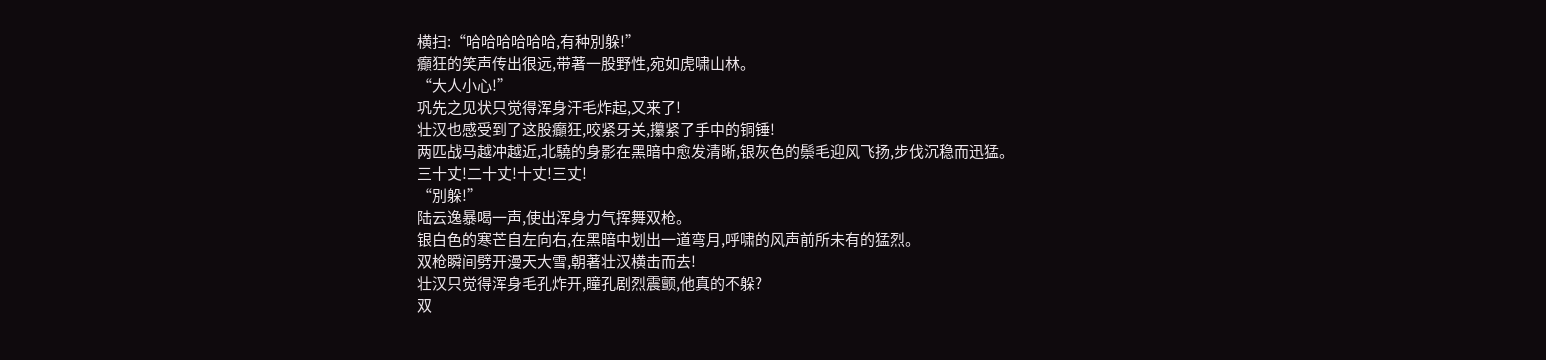横扫:“哈哈哈哈哈哈,有种別躲!”
癲狂的笑声传出很远,带著一股野性,宛如虎啸山林。
“大人小心!”
巩先之见状只觉得浑身汗毛炸起,又来了!
壮汉也感受到了这股癲狂,咬紧牙关,攥紧了手中的铜锤!
两匹战马越冲越近,北驍的身影在黑暗中愈发清晰,银灰色的鬃毛迎风飞扬,步伐沉稳而迅猛。
三十丈!二十丈!十丈!三丈!
“別躲!”
陆云逸暴喝一声,使出浑身力气挥舞双枪。
银白色的寒芒自左向右,在黑暗中划出一道弯月,呼啸的风声前所未有的猛烈。
双枪瞬间劈开漫天大雪,朝著壮汉横击而去!
壮汉只觉得浑身毛孔炸开,瞳孔剧烈震颤,他真的不躲?
双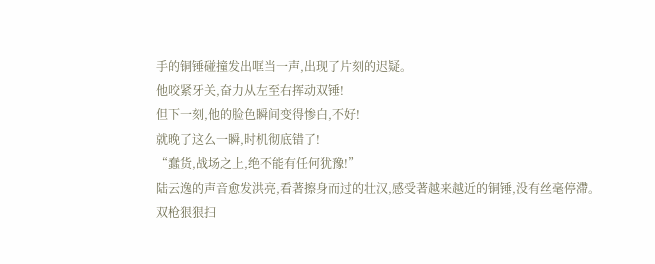手的铜锤碰撞发出哐当一声,出现了片刻的迟疑。
他咬紧牙关,奋力从左至右挥动双锤!
但下一刻,他的脸色瞬间变得惨白,不好!
就晚了这么一瞬,时机彻底错了!
“蠢货,战场之上,绝不能有任何犹豫!”
陆云逸的声音愈发洪亮,看著擦身而过的壮汉,感受著越来越近的铜锤,没有丝毫停滯。
双枪狠狠扫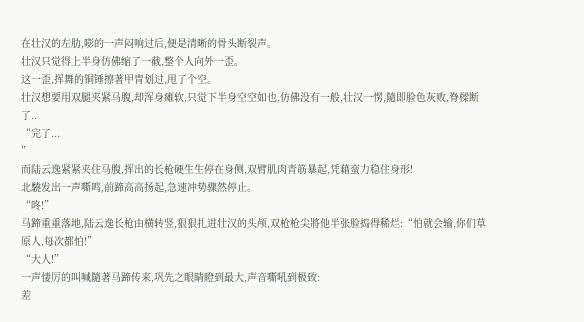在壮汉的左肋,嘭的一声闷响过后,便是清晰的骨头断裂声。
壮汉只觉得上半身仿佛缩了一截,整个人向外一歪。
这一歪,挥舞的铜锤擦著甲冑划过,甩了个空。
壮汉想要用双腿夹紧马腹,却浑身瘫软,只觉下半身空空如也,仿佛没有一般,壮汉一愣,隨即脸色灰败,脊樑断了..
“完了...
”
而陆云逸紧紧夹住马腹,挥出的长枪硬生生停在身侧,双臂肌肉青筋暴起,凭藉蛮力稳住身形!
北驍发出一声嘶鸣,前蹄高高扬起,急速冲势骤然停止。
“咚!”
马蹄重重落地,陆云逸长枪由横转竖,狠狠扎进壮汉的头颅,双枪枪尖將他半张脸捣得稀烂:“怕就会输,你们草原人,每次都怕!”
“大人!”
一声悽厉的叫喊隨著马蹄传来,巩先之眼睛瞪到最大,声音嘶吼到极致:
差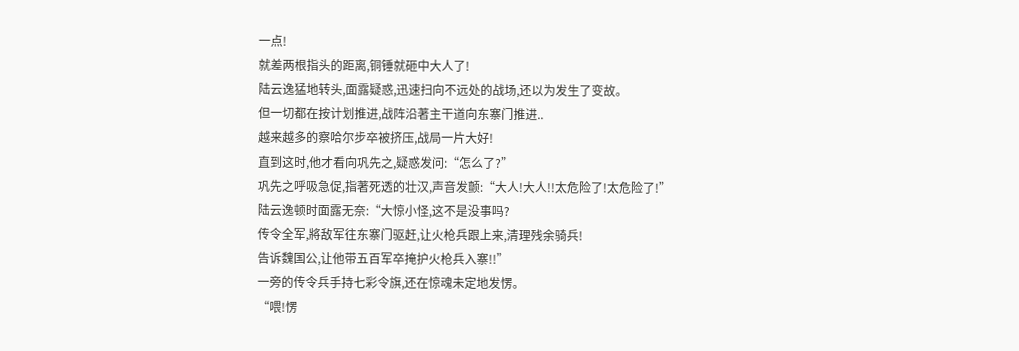一点!
就差两根指头的距离,铜锤就砸中大人了!
陆云逸猛地转头,面露疑惑,迅速扫向不远处的战场,还以为发生了变故。
但一切都在按计划推进,战阵沿著主干道向东寨门推进..
越来越多的察哈尔步卒被挤压,战局一片大好!
直到这时,他才看向巩先之,疑惑发问:“怎么了?”
巩先之呼吸急促,指著死透的壮汉,声音发颤:“大人!大人!!太危险了!太危险了!”
陆云逸顿时面露无奈:“大惊小怪,这不是没事吗?
传令全军,將敌军往东寨门驱赶,让火枪兵跟上来,清理残余骑兵!
告诉魏国公,让他带五百军卒掩护火枪兵入寨!!”
一旁的传令兵手持七彩令旗,还在惊魂未定地发愣。
“喂!愣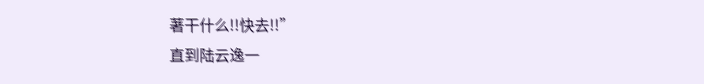著干什么!!快去!!”
直到陆云逸一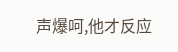声爆呵,他才反应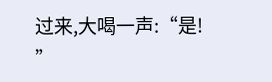过来,大喝一声:“是!
”